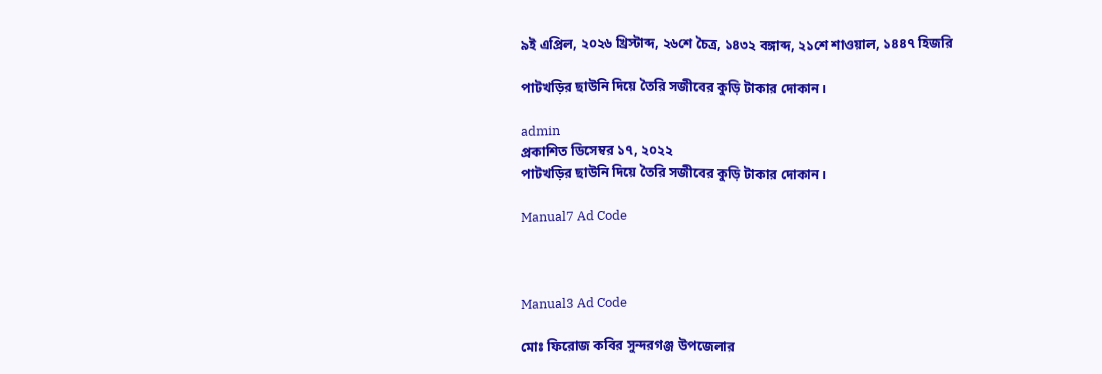৯ই এপ্রিল, ২০২৬ খ্রিস্টাব্দ, ২৬শে চৈত্র, ১৪৩২ বঙ্গাব্দ, ২১শে শাওয়াল, ১৪৪৭ হিজরি

পাটখড়ির ছাউনি দিয়ে তৈরি সজীবের কুড়ি টাকার দোকান।

admin
প্রকাশিত ডিসেম্বর ১৭, ২০২২
পাটখড়ির ছাউনি দিয়ে তৈরি সজীবের কুড়ি টাকার দোকান।

Manual7 Ad Code



Manual3 Ad Code

মোঃ ফিরোজ কবির সুন্দরগঞ্জ উপজেলার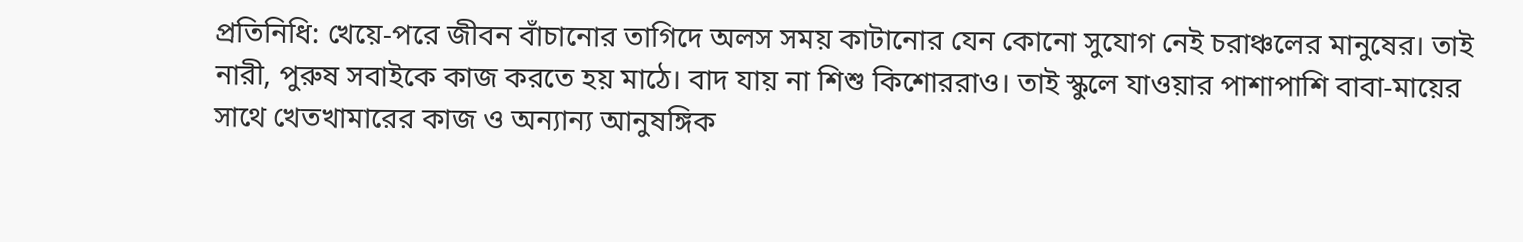প্রতিনিধি: খেয়ে-পরে জীবন বাঁচানোর তাগিদে অলস সময় কাটানোর যেন কোনো সুযোগ নেই চরাঞ্চলের মানুষের। তাই নারী, পুরুষ সবাইকে কাজ করতে হয় মাঠে। বাদ যায় না শিশু কিশোররাও। তাই স্কুলে যাওয়ার পাশাপাশি বাবা-মায়ের সাথে খেতখামারের কাজ ও অন্যান্য আনুষঙ্গিক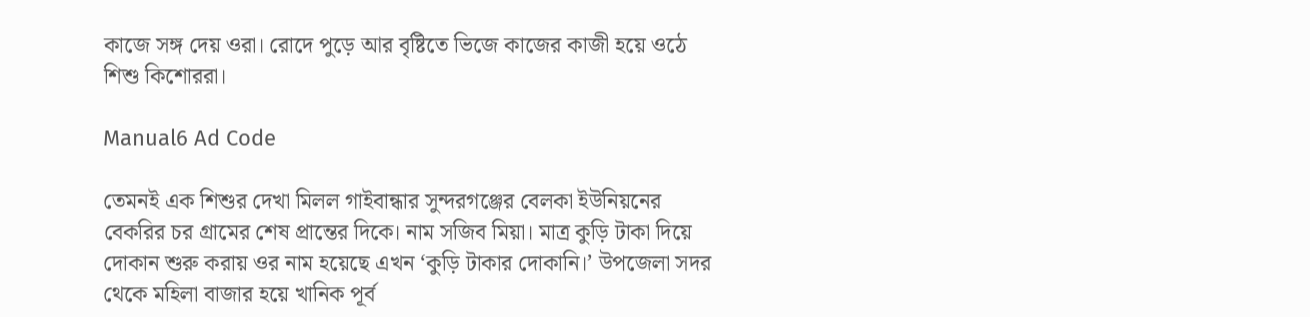কাজে সঙ্গ দেয় ওরা। রোদে পুড়ে আর বৃষ্টিতে ভিজে কাজের কাজী হয়ে ওঠে শিশু কিশোররা।

Manual6 Ad Code

তেমনই এক শিশুর দেখা মিলল গাইবান্ধার সুন্দরগঞ্জের বেলকা ইউনিয়নের বেকরির চর গ্রামের শেষ প্রান্তের দিকে। নাম সজিব মিয়া। মাত্র কুড়ি টাকা দিয়ে দোকান শুরু করায় ওর নাম হয়েছে এখন ‘কুড়ি টাকার দোকানি।’ উপজেলা সদর থেকে মহিলা বাজার হয়ে খানিক পূর্ব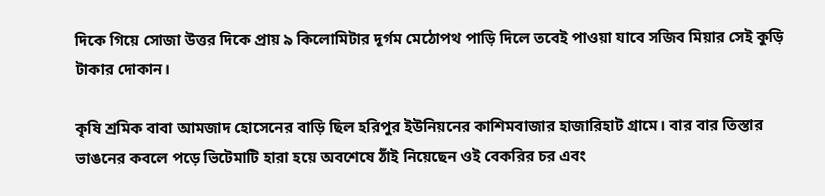দিকে গিয়ে সোজা উত্তর দিকে প্রায় ৯ কিলোমিটার দূর্গম মেঠোপথ পাড়ি দিলে তবেই পাওয়া যাবে সজিব মিয়ার সেই কুড়ি টাকার দোকান।

কৃষি শ্রমিক বাবা আমজাদ হোসেনের বাড়ি ছিল হরিপুর ইউনিয়নের কাশিমবাজার হাজারিহাট গ্রামে। বার বার তিস্তার ভাঙনের কবলে পড়ে ভিটেমাটি হারা হয়ে অবশেষে ঠাঁই নিয়েছেন ওই বেকরির চর এবং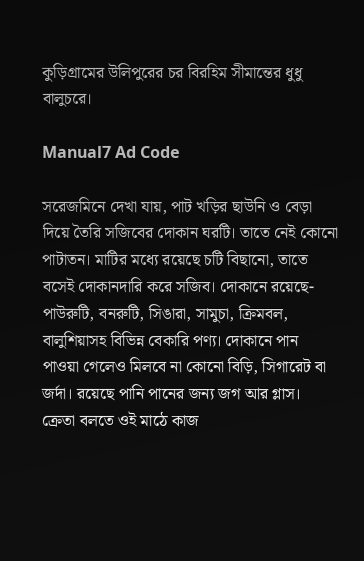কুড়িগ্রামের উলিপুরের চর বিরহিম সীমান্তের ধুধু বালুচরে।

Manual7 Ad Code

সরেজমিনে দেখা যায়, পাট খড়ির ছাউনি ও বেড়া দিয়ে তৈরি সজিবের দোকান ঘরটি। তাতে নেই কোনো পাটাতন। মাটির মধ্যে রয়েছে চটি বিছানো, তাতে বসেই দোকানদারি করে সজিব। দোকানে রয়েছে- পাউরুটি, বনরুটি, সিঙারা, সামুচা, ক্রিমবল, বালুশিয়াসহ বিভিন্ন বেকারি পণ্য। দোকানে পান পাওয়া গেলেও মিলবে না কোনো বিড়ি, সিগারেট বা জর্দা। রয়েছে পানি পানের জন্য জগ আর গ্লাস। ক্রেতা বলতে ওই মাঠে কাজ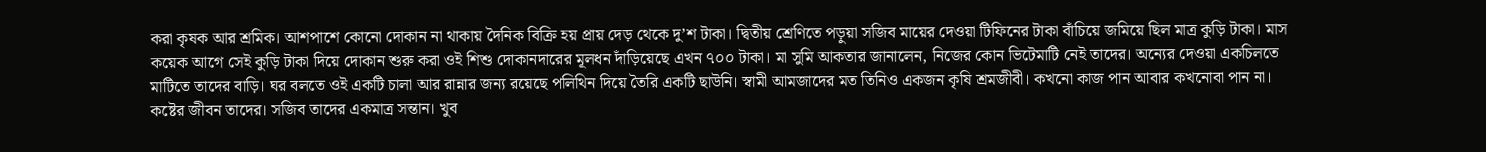করা কৃষক আর শ্রমিক। আশপাশে কোনো দোকান না থাকায় দৈনিক বিক্রি হয় প্রায় দেড় থেকে দু’শ টাকা। দ্বিতীয় শ্রেণিতে পড়ুয়া সজিব মায়ের দেওয়া টিফিনের টাকা বাঁচিয়ে জমিয়ে ছিল মাত্র কুড়ি টাকা। মাস কয়েক আগে সেই কুড়ি টাকা দিয়ে দোকান শুরু করা ওই শিশু দোকানদারের মূলধন দাঁড়িয়েছে এখন ৭০০ টাকা। মা সুমি আকতার জানালেন, নিজের কোন ভিটেমাটি নেই তাদের। অন্যের দেওয়া একচিলতে মাটিতে তাদের বাড়ি। ঘর বলতে ওই একটি চালা আর রান্নার জন্য রয়েছে পলিথিন দিয়ে তৈরি একটি ছাউনি। স্বামী আমজাদের মত তিনিও একজন কৃষি শ্রমজীবী। কখনো কাজ পান আবার কখনোবা পান না। কষ্টের জীবন তাদের। সজিব তাদের একমাত্র সন্তান। খুব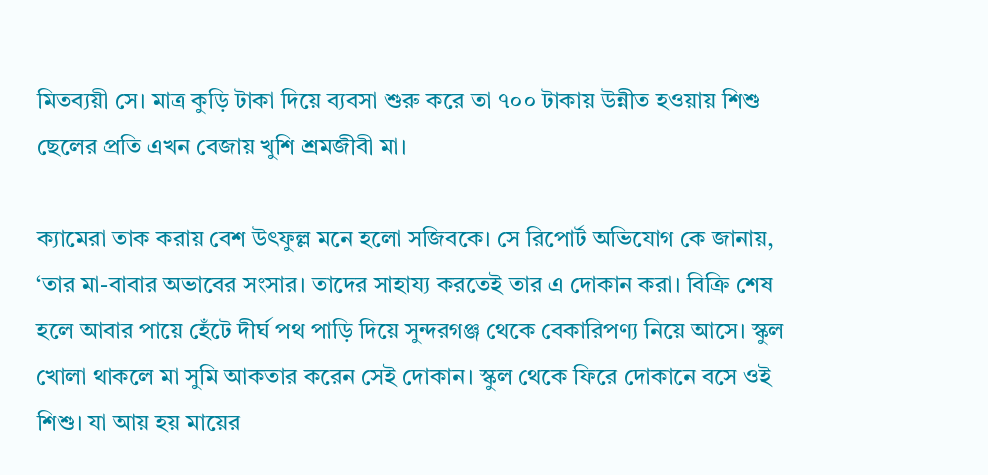মিতব্যয়ী সে। মাত্র কুড়ি টাকা দিয়ে ব্যবসা শুরু করে তা ৭০০ টাকায় উন্নীত হওয়ায় শিশু ছেলের প্রতি এখন বেজায় খুশি শ্রমজীবী মা।

ক্যামেরা তাক করায় বেশ উৎফুল্ল মনে হলো সজিবকে। সে রিপোর্ট অভিযোগ কে জানায়, ‘তার মা-বাবার অভাবের সংসার। তাদের সাহায্য করতেই তার এ দোকান করা। বিক্রি শেষ হলে আবার পায়ে হেঁটে দীর্ঘ পথ পাড়ি দিয়ে সুন্দরগঞ্জ থেকে বেকারিপণ্য নিয়ে আসে। স্কুল খোলা থাকলে মা সুমি আকতার করেন সেই দোকান। স্কুল থেকে ফিরে দোকানে বসে ওই শিশু। যা আয় হয় মায়ের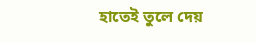হাতেই তুলে দেয়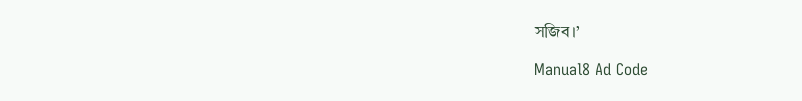সজিব।’

Manual8 Ad Code